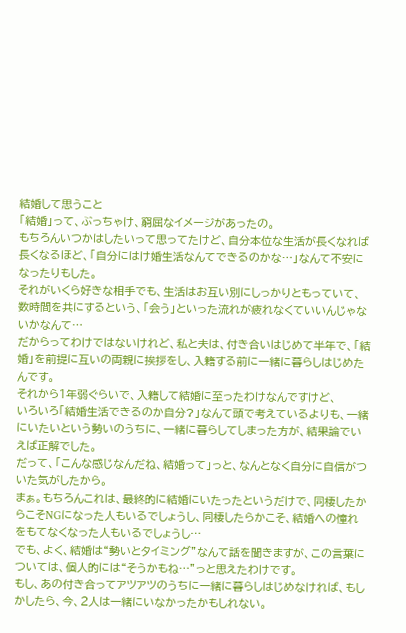結婚して思うこと
「結婚」って、ぶっちゃけ、窮屈なイメージがあったの。
もちろんいつかはしたいって思ってたけど、自分本位な生活が長くなれば長くなるほど、「自分にはけ婚生活なんてできるのかな…」なんて不安になったりもした。
それがいくら好きな相手でも、生活はお互い別にしっかりともっていて、数時間を共にするという、「会う」といった流れが疲れなくていいんじゃないかなんて…
だからってわけではないけれど、私と夫は、付き合いはじめて半年で、「結婚」を前提に互いの両親に挨拶をし、入籍する前に一緒に暮らしはじめたんです。
それから1年弱ぐらいで、入籍して結婚に至ったわけなんですけど、
いろいろ「結婚生活できるのか自分?」なんて頭で考えているよりも、一緒にいたいという勢いのうちに、一緒に暮らしてしまった方が、結果論でいえば正解でした。
だって、「こんな感じなんだね、結婚って」っと、なんとなく自分に自信がついた気がしたから。
まぁ。もちろんこれは、最終的に結婚にいたったというだけで、同棲したからこそNGになった人もいるでしょうし、同棲したらかこそ、結婚への憧れをもてなくなった人もいるでしょうし…
でも、よく、結婚は“勢いとタイミング”なんて話を聞きますが、この言葉については、個人的には“そうかもね…”っと思えたわけです。
もし、あの付き合ってアツアツのうちに一緒に暮らしはじめなければ、もしかしたら、今、2人は一緒にいなかったかもしれない。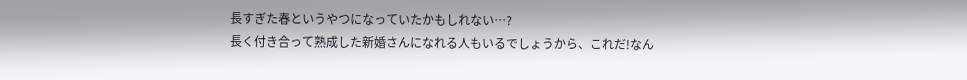長すぎた春というやつになっていたかもしれない…?
長く付き合って熟成した新婚さんになれる人もいるでしょうから、これだ!なん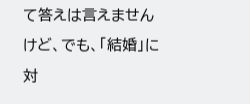て答えは言えませんけど、でも、「結婚」に対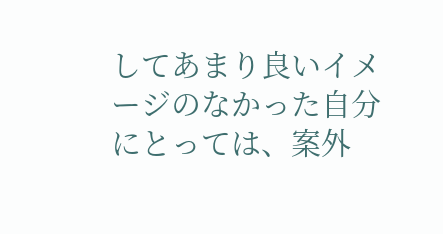してあまり良いイメージのなかった自分にとっては、案外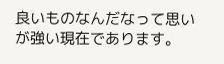良いものなんだなって思いが強い現在であります。